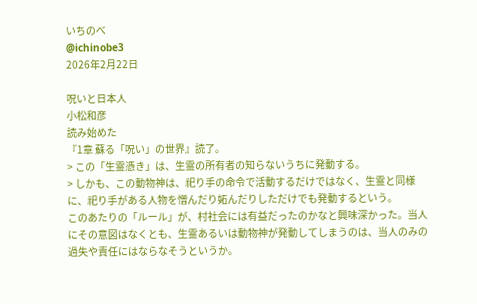いちのべ
@ichinobe3
2026年2月22日

呪いと日本人
小松和彦
読み始めた
『1章 蘇る「呪い」の世界』読了。
> この「生霊憑き」は、生霊の所有者の知らないうちに発動する。
> しかも、この動物神は、祀り手の命令で活動するだけではなく、生霊と同様に、祀り手がある人物を憎んだり妬んだりしただけでも発動するという。
このあたりの「ルール」が、村社会には有益だったのかなと興味深かった。当人にその意図はなくとも、生霊あるいは動物神が発動してしまうのは、当人のみの過失や責任にはならなそうというか。